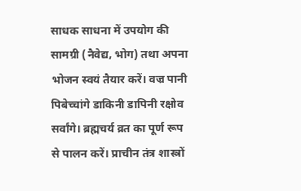साधक साधना में उपयोग की सामग्री (नैवेद्य, भोग) तथा अपना भोजन स्वयं तैयार करें। वज्र पानी पिबेच्चांगे डाकिनी डापिनी रक्षोव सर्वांगे। ब्रह्मचर्य व्रत का पूर्ण रूप से पालन करें। प्राचीन तंत्र शास्त्रों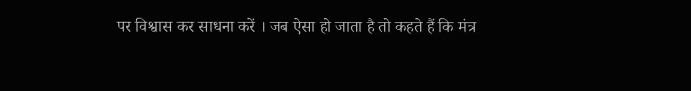पर विश्वास कर साधना करें । जब ऐसा हो जाता है तो कहते हैं कि मंत्र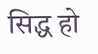सिद्ध हो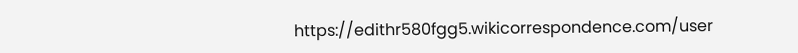https://edithr580fgg5.wikicorrespondence.com/user